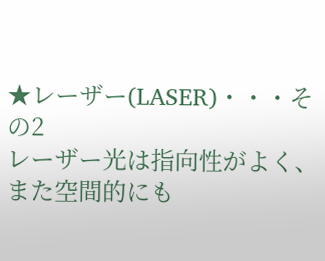★レーザー(LASER)・・・その2
レーザー光は指向性がよく、また空間的にも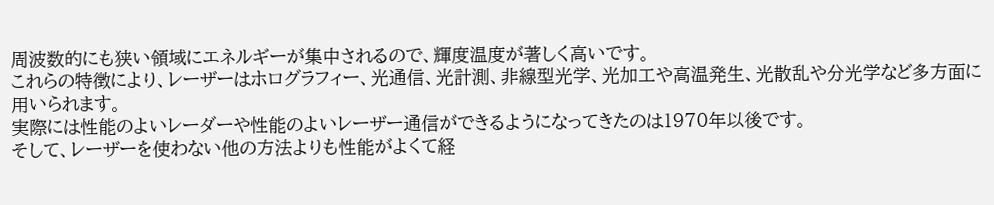周波数的にも狭い領域にエネルギーが集中されるので、輝度温度が著しく高いです。
これらの特徴により、レーザーはホログラフィー、光通信、光計測、非線型光学、光加工や高温発生、光散乱や分光学など多方面に用いられます。
実際には性能のよいレーダーや性能のよいレーザー通信ができるようになってきたのは1970年以後です。
そして、レーザーを使わない他の方法よりも性能がよくて経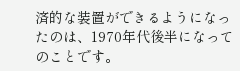済的な装置ができるようになったのは、1970年代後半になってのことです。